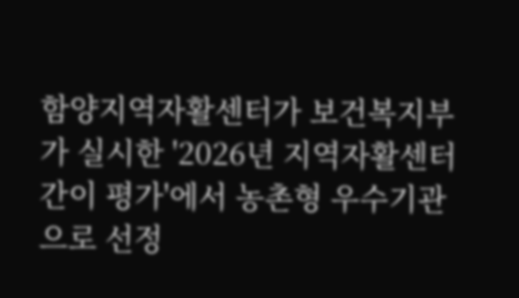함양지역자활센터가 보건복지부가 실시한 '2026년 지역자활센터 간이 평가'에서 농촌형 우수기관으로 선정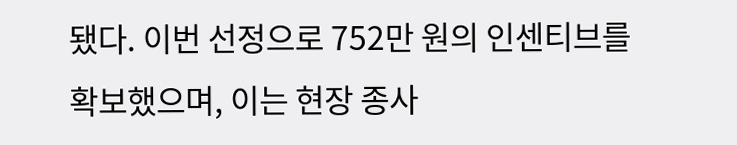됐다. 이번 선정으로 752만 원의 인센티브를 확보했으며, 이는 현장 종사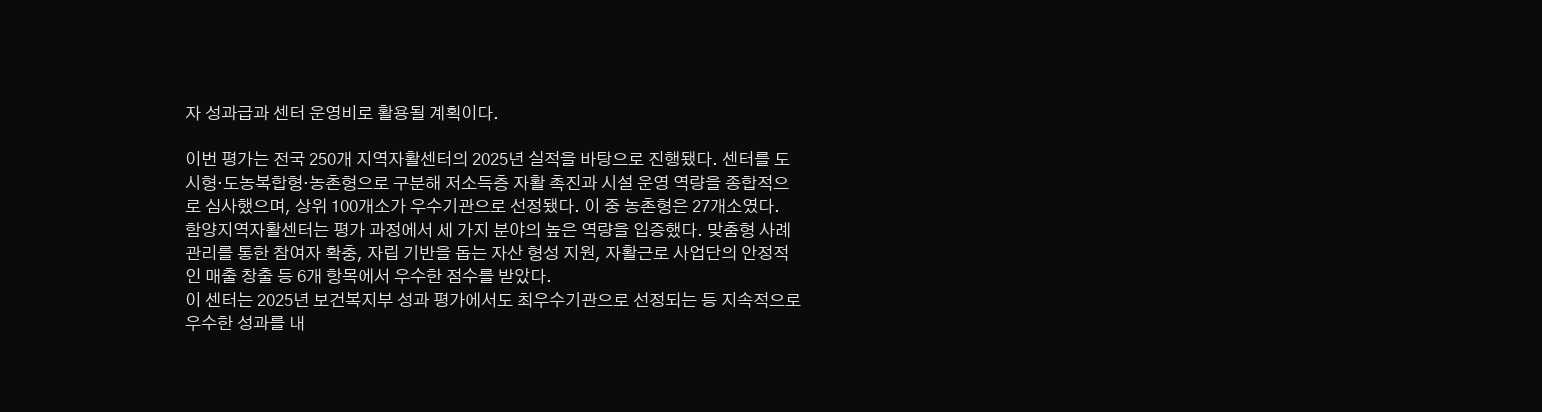자 성과급과 센터 운영비로 활용될 계획이다.

이번 평가는 전국 250개 지역자활센터의 2025년 실적을 바탕으로 진행됐다. 센터를 도시형·도농복합형·농촌형으로 구분해 저소득층 자활 촉진과 시설 운영 역량을 종합적으로 심사했으며, 상위 100개소가 우수기관으로 선정됐다. 이 중 농촌형은 27개소였다.
함양지역자활센터는 평가 과정에서 세 가지 분야의 높은 역량을 입증했다. 맞춤형 사례 관리를 통한 참여자 확충, 자립 기반을 돕는 자산 형성 지원, 자활근로 사업단의 안정적인 매출 창출 등 6개 항목에서 우수한 점수를 받았다.
이 센터는 2025년 보건복지부 성과 평가에서도 최우수기관으로 선정되는 등 지속적으로 우수한 성과를 내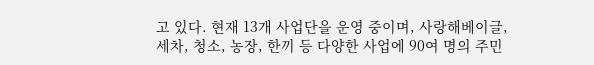고 있다. 현재 13개 사업단을 운영 중이며, 사랑해베이글, 세차, 청소, 농장, 한끼 등 다양한 사업에 90여 명의 주민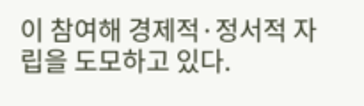이 참여해 경제적·정서적 자립을 도모하고 있다.